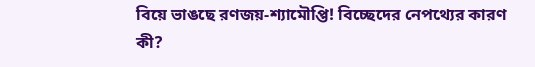বিয়ে ভাঙছে রণজয়-শ্যামৌপ্তি! বিচ্ছেদের নেপথ্যের কারণ কী?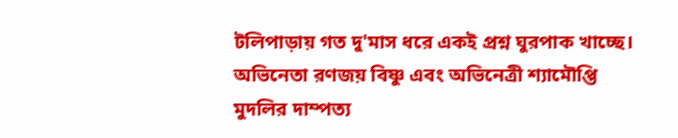টলিপাড়ায় গত দু'মাস ধরে একই প্রশ্ন ঘুরপাক খাচ্ছে। অভিনেতা রণজয় বিষ্ণু এবং অভিনেত্রী শ্যামৌপ্তি মুদলির দাম্পত্য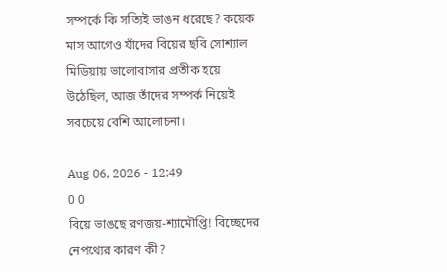সম্পর্কে কি সত্যিই ভাঙন ধরেছে? কয়েক মাস আগেও যাঁদের বিয়ের ছবি সোশ্যাল মিডিয়ায় ভালোবাসার প্রতীক হয়ে উঠেছিল, আজ তাঁদের সম্পর্ক নিয়েই সবচেয়ে বেশি আলোচনা।

Aug 06, 2026 - 12:49
0 0
বিয়ে ভাঙছে রণজয়-শ্যামৌপ্তি! বিচ্ছেদের নেপথ্যের কারণ কী?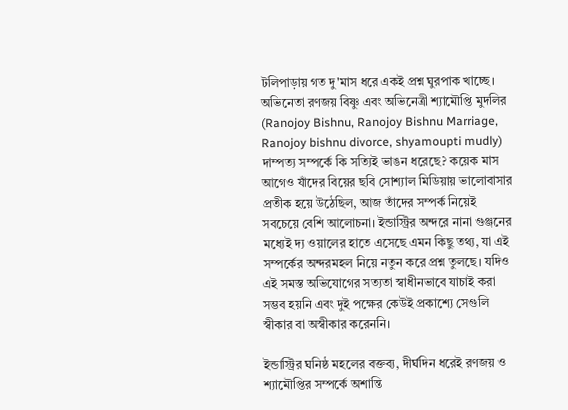টলিপাড়ায় গত দু'মাস ধরে একই প্রশ্ন ঘুরপাক খাচ্ছে। অভিনেতা রণজয় বিষ্ণু এবং অভিনেত্রী শ্যামৌপ্তি মুদলির (Ranojoy Bishnu, Ranojoy Bishnu Marriage, Ranojoy bishnu divorce, shyamoupti mudly) দাম্পত্য সম্পর্কে কি সত্যিই ভাঙন ধরেছে? কয়েক মাস আগেও যাঁদের বিয়ের ছবি সোশ্যাল মিডিয়ায় ভালোবাসার প্রতীক হয়ে উঠেছিল, আজ তাঁদের সম্পর্ক নিয়েই সবচেয়ে বেশি আলোচনা। ইন্ডাস্ট্রির অন্দরে নানা গুঞ্জনের মধ্যেই দ্য ওয়ালের হাতে এসেছে এমন কিছু তথ্য, যা এই সম্পর্কের অন্দরমহল নিয়ে নতুন করে প্রশ্ন তুলছে। যদিও এই সমস্ত অভিযোগের সত্যতা স্বাধীনভাবে যাচাই করা সম্ভব হয়নি এবং দুই পক্ষের কেউই প্রকাশ্যে সেগুলি স্বীকার বা অস্বীকার করেননি।

ইন্ডাস্ট্রির ঘনিষ্ঠ মহলের বক্তব্য, দীর্ঘদিন ধরেই রণজয় ও শ্যামৌপ্তির সম্পর্কে অশান্তি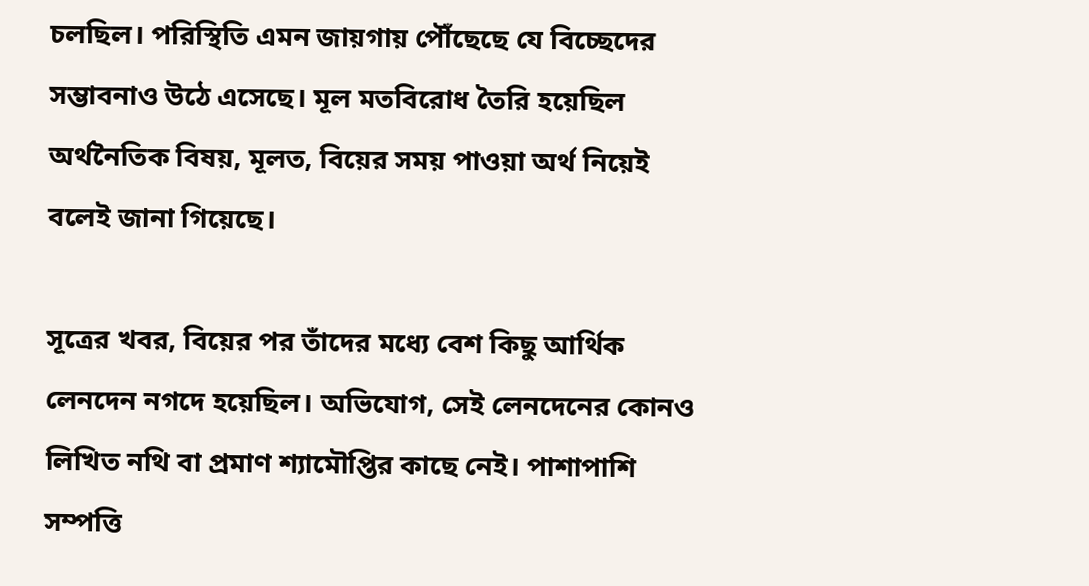চলছিল। পরিস্থিতি এমন জায়গায় পৌঁছেছে যে বিচ্ছেদের সম্ভাবনাও উঠে এসেছে। মূল মতবিরোধ তৈরি হয়েছিল অর্থনৈতিক বিষয়, মূলত, বিয়ের সময় পাওয়া অর্থ নিয়েই বলেই জানা গিয়েছে।

সূত্রের খবর, বিয়ের পর তাঁদের মধ্যে বেশ কিছু আর্থিক লেনদেন নগদে হয়েছিল। অভিযোগ, সেই লেনদেনের কোনও লিখিত নথি বা প্রমাণ শ্যামৌপ্তির কাছে নেই। পাশাপাশি সম্পত্তি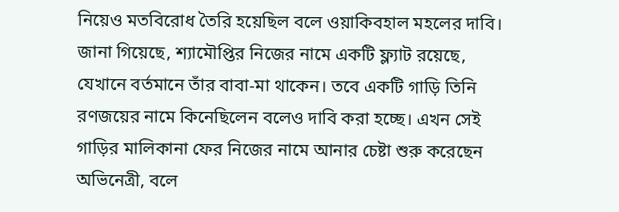নিয়েও মতবিরোধ তৈরি হয়েছিল বলে ওয়াকিবহাল মহলের দাবি। জানা গিয়েছে, শ্যামৌপ্তির নিজের নামে একটি ফ্ল্যাট রয়েছে, যেখানে বর্তমানে তাঁর বাবা-মা থাকেন। তবে একটি গাড়ি তিনি রণজয়ের নামে কিনেছিলেন বলেও দাবি করা হচ্ছে। এখন সেই গাড়ির মালিকানা ফের নিজের নামে আনার চেষ্টা শুরু করেছেন অভিনেত্রী, বলে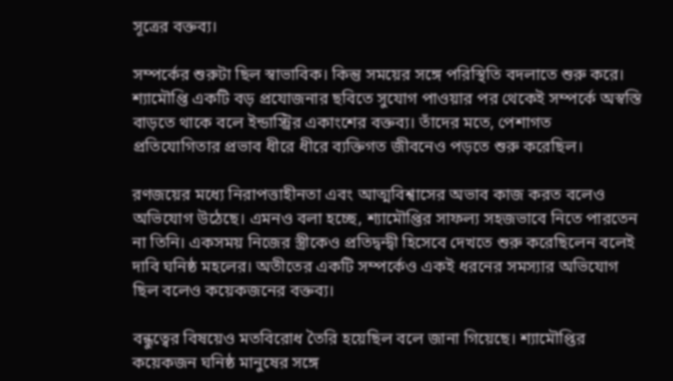সূত্রের বক্তব্য।

সম্পর্কের শুরুটা ছিল স্বাভাবিক। কিন্তু সময়ের সঙ্গে পরিস্থিতি বদলাতে শুরু করে। শ্যামৌপ্তি একটি বড় প্রযোজনার ছবিতে সুযোগ পাওয়ার পর থেকেই সম্পর্কে অস্বস্তি বাড়তে থাকে বলে ইন্ডাস্ট্রির একাংশের বক্তব্য। তাঁদের মতে, পেশাগত প্রতিযোগিতার প্রভাব ধীরে ধীরে ব্যক্তিগত জীবনেও পড়তে শুরু করেছিল।

রণজয়ের মধ্যে নিরাপত্তাহীনতা এবং আত্মবিশ্বাসের অভাব কাজ করত বলেও অভিযোগ উঠেছে। এমনও বলা হচ্ছে, শ্যামৌপ্তির সাফল্য সহজভাবে নিতে পারতেন না তিনি। একসময় নিজের স্ত্রীকেও প্রতিদ্বন্দ্বী হিসেবে দেখতে শুরু করেছিলেন বলেই দাবি ঘনিষ্ঠ মহলের। অতীতের একটি সম্পর্কেও একই ধরনের সমস্যার অভিযোগ ছিল বলেও কয়েকজনের বক্তব্য।

বন্ধুত্বের বিষয়েও মতবিরোধ তৈরি হয়েছিল বলে জানা গিয়েছে। শ্যামৌপ্তির কয়েকজন ঘনিষ্ঠ মানুষের সঙ্গে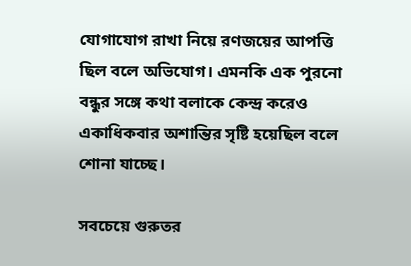যোগাযোগ রাখা নিয়ে রণজয়ের আপত্তি ছিল বলে অভিযোগ। এমনকি এক পুরনো বন্ধুর সঙ্গে কথা বলাকে কেন্দ্র করেও একাধিকবার অশান্তির সৃষ্টি হয়েছিল বলে শোনা যাচ্ছে।

সবচেয়ে গুরুতর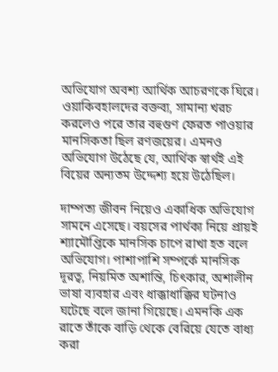অভিযোগ অবশ্য আর্থিক আচরণকে ঘিরে। ওয়াকিবহালদের বক্তব্য, সামান্য খরচ করলেও পরে তার বহুগুণ ফেরত পাওয়ার মানসিকতা ছিল রণজয়ের। এমনও অভিযোগ উঠেছে যে, আর্থিক স্বার্থই এই বিয়ের অন্যতম উদ্দেশ্য হয়ে উঠেছিল।

দাম্পত্য জীবন নিয়েও একাধিক অভিযোগ সামনে এসেছে। বয়সের পার্থক্য নিয়ে প্রায়ই শ্যামৌপ্তিকে মানসিক চাপে রাখা হত বলে অভিযোগ। পাশাপাশি সম্পর্কে মানসিক দূরত্ব, নিয়মিত অশান্তি, চিৎকার, অশালীন ভাষা ব্যবহার এবং ধাক্কাধাক্কির ঘটনাও ঘটেছে বলে জানা গিয়েছে। এমনকি এক রাতে তাঁকে বাড়ি থেকে বেরিয়ে যেতে বাধ্য করা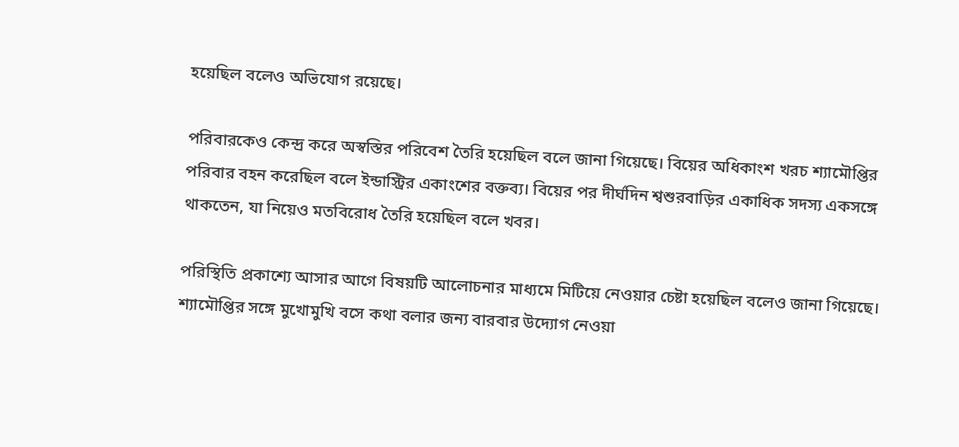হয়েছিল বলেও অভিযোগ রয়েছে।

পরিবারকেও কেন্দ্র করে অস্বস্তির পরিবেশ তৈরি হয়েছিল বলে জানা গিয়েছে। বিয়ের অধিকাংশ খরচ শ্যামৌপ্তির পরিবার বহন করেছিল বলে ইন্ডাস্ট্রির একাংশের বক্তব্য। বিয়ের পর দীর্ঘদিন শ্বশুরবাড়ির একাধিক সদস্য একসঙ্গে থাকতেন, যা নিয়েও মতবিরোধ তৈরি হয়েছিল বলে খবর।

পরিস্থিতি প্রকাশ্যে আসার আগে বিষয়টি আলোচনার মাধ্যমে মিটিয়ে নেওয়ার চেষ্টা হয়েছিল বলেও জানা গিয়েছে। শ্যামৌপ্তির সঙ্গে মুখোমুখি বসে কথা বলার জন্য বারবার উদ্যোগ নেওয়া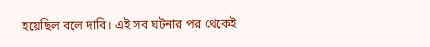হয়েছিল বলে দাবি। এই সব ঘটনার পর থেকেই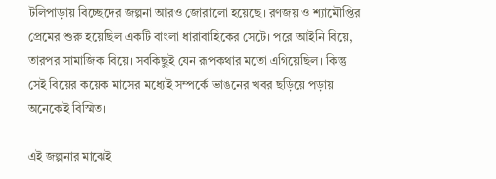টলিপাড়ায় বিচ্ছেদের জল্পনা আরও জোরালো হয়েছে। রণজয় ও শ্যামৌপ্তির প্রেমের শুরু হয়েছিল একটি বাংলা ধারাবাহিকের সেটে। পরে আইনি বিয়ে, তারপর সামাজিক বিয়ে। সবকিছুই যেন রূপকথার মতো এগিয়েছিল। কিন্তু সেই বিয়ের কয়েক মাসের মধ্যেই সম্পর্কে ভাঙনের খবর ছড়িয়ে পড়ায় অনেকেই বিস্মিত।

এই জল্পনার মাঝেই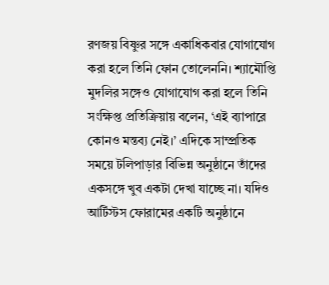রণজয় বিষ্ণুর সঙ্গে একাধিকবার যোগাযোগ করা হলে তিনি ফোন তোলেননি। শ্যামৌপ্তি মুদলির সঙ্গেও যোগাযোগ করা হলে তিনি সংক্ষিপ্ত প্রতিক্রিয়ায় বলেন, ‘এই ব্যাপারে কোনও মন্তব্য নেই।’ এদিকে সাম্প্রতিক সময়ে টলিপাড়ার বিভিন্ন অনুষ্ঠানে তাঁদের একসঙ্গে খুব একটা দেখা যাচ্ছে না। যদিও আর্টিস্টস ফোরামের একটি অনুষ্ঠানে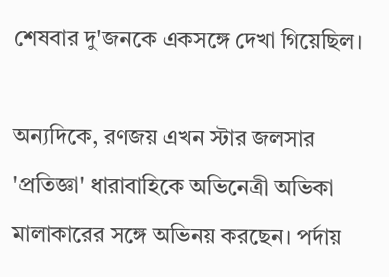শেষবার দু'জনকে একসঙ্গে দেখা গিয়েছিল।

অন্যদিকে, রণজয় এখন স্টার জলসার 'প্রতিজ্ঞা' ধারাবাহিকে অভিনেত্রী অভিকা মালাকারের সঙ্গে অভিনয় করছেন। পর্দায়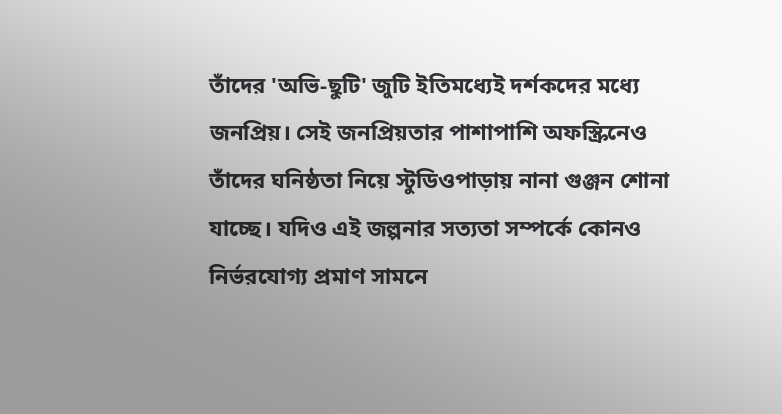তাঁদের 'অভি-ছুটি' জুটি ইতিমধ্যেই দর্শকদের মধ্যে জনপ্রিয়। সেই জনপ্রিয়তার পাশাপাশি অফস্ক্রিনেও তাঁদের ঘনিষ্ঠতা নিয়ে স্টুডিওপাড়ায় নানা গুঞ্জন শোনা যাচ্ছে। যদিও এই জল্পনার সত্যতা সম্পর্কে কোনও নির্ভরযোগ্য প্রমাণ সামনে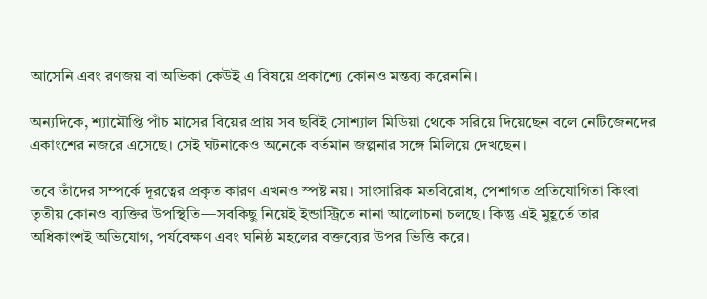আসেনি এবং রণজয় বা অভিকা কেউই এ বিষয়ে প্রকাশ্যে কোনও মন্তব্য করেননি।

অন্যদিকে, শ্যামৌপ্তি পাঁচ মাসের বিয়ের প্রায় সব ছবিই সোশ্যাল মিডিয়া থেকে সরিয়ে দিয়েছেন বলে নেটিজেনদের একাংশের নজরে এসেছে। সেই ঘটনাকেও অনেকে বর্তমান জল্পনার সঙ্গে মিলিয়ে দেখছেন।

তবে তাঁদের সম্পর্কে দূরত্বের প্রকৃত কারণ এখনও স্পষ্ট নয়। সাংসারিক মতবিরোধ, পেশাগত প্রতিযোগিতা কিংবা তৃতীয় কোনও ব্যক্তির উপস্থিতি—সবকিছু নিয়েই ইন্ডাস্ট্রিতে নানা আলোচনা চলছে। কিন্তু এই মুহূর্তে তার অধিকাংশই অভিযোগ, পর্যবেক্ষণ এবং ঘনিষ্ঠ মহলের বক্তব্যের উপর ভিত্তি করে।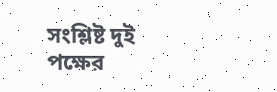সংশ্লিষ্ট দুই পক্ষের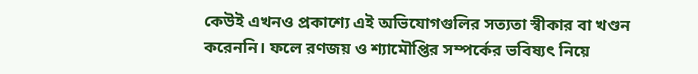কেউই এখনও প্রকাশ্যে এই অভিযোগগুলির সত্যতা স্বীকার বা খণ্ডন করেননি। ফলে রণজয় ও শ্যামৌপ্তির সম্পর্কের ভবিষ্যৎ নিয়ে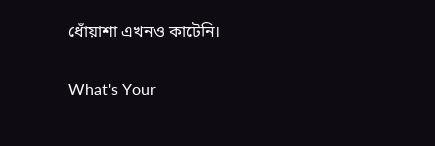ধোঁয়াশা এখনও কাটেনি।

What's Your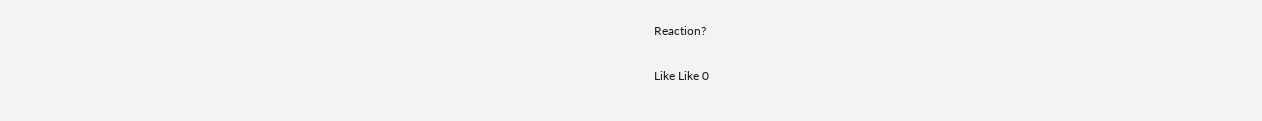Reaction?

Like Like 0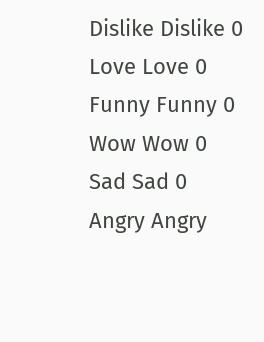Dislike Dislike 0
Love Love 0
Funny Funny 0
Wow Wow 0
Sad Sad 0
Angry Angry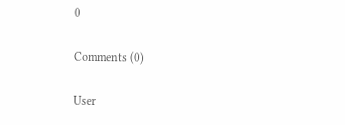0

Comments (0)

User